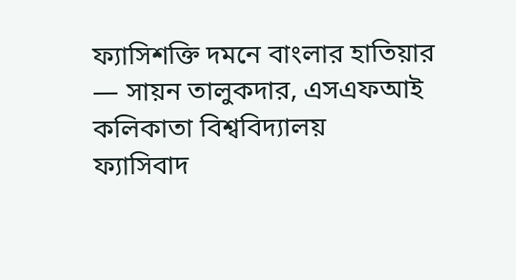ফ্যাসিশক্তি দমনে বাংলার হাতিয়ার
— সায়ন তালুকদার, এসএফআই কলিকাতা বিশ্ববিদ্যালয়
ফ্যাসিবাদ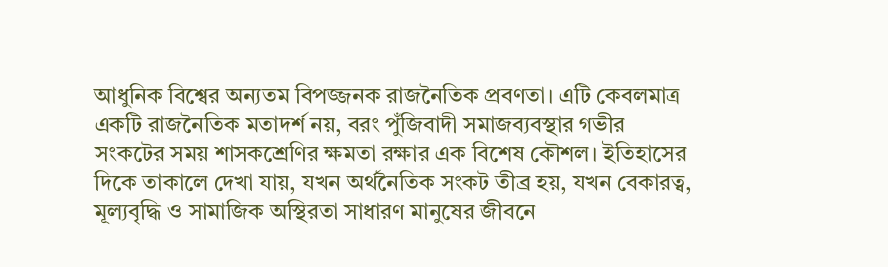আধুনিক বিশ্বের অন্যতম বিপজ্জনক রাজনৈতিক প্রবণতা। এটি কেবলমাত্র একটি রাজনৈতিক মতাদর্শ নয়, বরং পুঁজিবাদী সমাজব্যবস্থার গভীর সংকটের সময় শাসকশ্রেণির ক্ষমতা রক্ষার এক বিশেষ কৌশল। ইতিহাসের দিকে তাকালে দেখা যায়, যখন অর্থনৈতিক সংকট তীব্র হয়, যখন বেকারত্ব, মূল্যবৃদ্ধি ও সামাজিক অস্থিরতা সাধারণ মানুষের জীবনে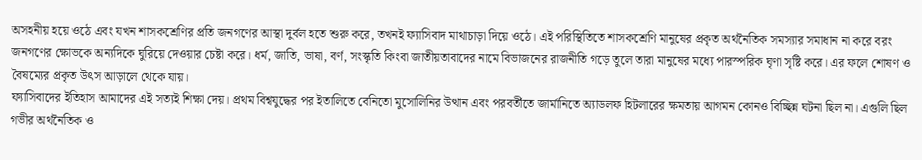অসহনীয় হয়ে ওঠে এবং যখন শাসকশ্রেণির প্রতি জনগণের আস্থা দুর্বল হতে শুরু করে, তখনই ফ্যাসিবাদ মাথাচাড়া দিয়ে ওঠে। এই পরিস্থিতিতে শাসকশ্রেণি মানুষের প্রকৃত অর্থনৈতিক সমস্যার সমাধান না করে বরং জনগণের ক্ষোভকে অন্যদিকে ঘুরিয়ে দেওয়ার চেষ্টা করে। ধর্ম, জাতি, ভাষা, বর্ণ, সংস্কৃতি কিংবা জাতীয়তাবাদের নামে বিভাজনের রাজনীতি গড়ে তুলে তারা মানুষের মধ্যে পারস্পরিক ঘৃণা সৃষ্টি করে। এর ফলে শোষণ ও বৈষম্যের প্রকৃত উৎস আড়ালে থেকে যায়।
ফ্যাসিবাদের ইতিহাস আমাদের এই সত্যই শিক্ষা দেয়। প্রথম বিশ্বযুদ্ধের পর ইতালিতে বেনিতো মুসোলিনির উত্থান এবং পরবর্তীতে জার্মানিতে অ্যাডলফ হিটলারের ক্ষমতায় আগমন কোনও বিচ্ছিন্ন ঘটনা ছিল না। এগুলি ছিল গভীর অর্থনৈতিক ও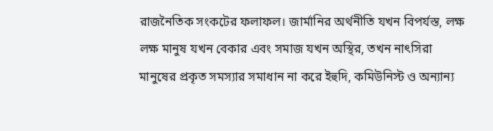রাজনৈতিক সংকটের ফলাফল। জার্মানির অর্থনীতি যখন বিপর্যস্ত, লক্ষ লক্ষ মানুষ যখন বেকার এবং সমাজ যখন অস্থির, তখন নাৎসিরা মানুষের প্রকৃত সমস্যার সমাধান না করে ইহুদি, কমিউনিস্ট ও অন্যান্য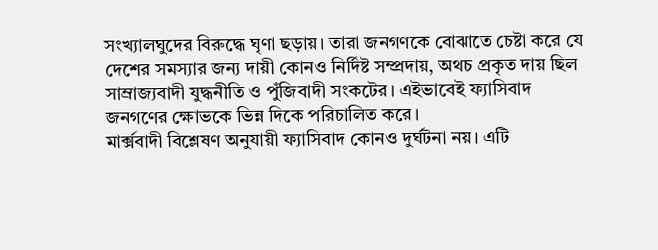সংখ্যালঘুদের বিরুদ্ধে ঘৃণা ছড়ায়। তারা জনগণকে বোঝাতে চেষ্টা করে যে দেশের সমস্যার জন্য দায়ী কোনও নির্দিষ্ট সম্প্রদায়, অথচ প্রকৃত দায় ছিল সাম্রাজ্যবাদী যুদ্ধনীতি ও পুঁজিবাদী সংকটের। এইভাবেই ফ্যাসিবাদ জনগণের ক্ষোভকে ভিন্ন দিকে পরিচালিত করে।
মার্ক্সবাদী বিশ্লেষণ অনুযায়ী ফ্যাসিবাদ কোনও দুর্ঘটনা নয়। এটি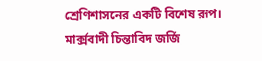শ্রেণিশাসনের একটি বিশেষ রূপ। মার্ক্সবাদী চিন্তাবিদ জর্জি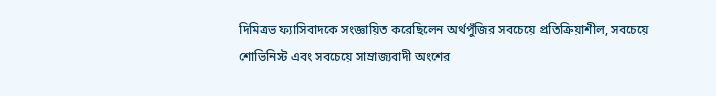দিমিত্রভ ফ্যাসিবাদকে সংজ্ঞায়িত করেছিলেন অর্থপুঁজির সবচেয়ে প্রতিক্রিয়াশীল, সবচেয়ে শোভিনিস্ট এবং সবচেয়ে সাম্রাজ্যবাদী অংশের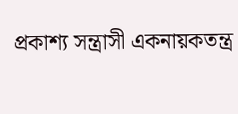প্রকাশ্য সন্ত্রাসী একনায়কতন্ত্র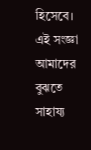হিসেবে। এই সংজ্ঞা আমাদের বুঝতে সাহায্য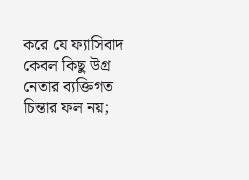করে যে ফ্যাসিবাদ কেবল কিছু উগ্র নেতার ব্যক্তিগত চিন্তার ফল নয়;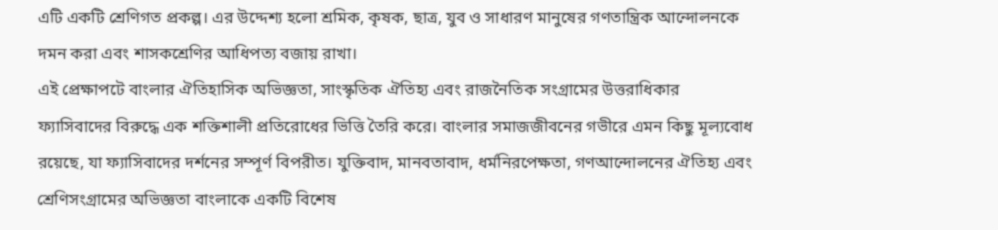এটি একটি শ্রেণিগত প্রকল্প। এর উদ্দেশ্য হলো শ্রমিক, কৃষক, ছাত্র, যুব ও সাধারণ মানুষের গণতান্ত্রিক আন্দোলনকে দমন করা এবং শাসকশ্রেণির আধিপত্য বজায় রাখা।
এই প্রেক্ষাপটে বাংলার ঐতিহাসিক অভিজ্ঞতা, সাংস্কৃতিক ঐতিহ্য এবং রাজনৈতিক সংগ্রামের উত্তরাধিকার ফ্যাসিবাদের বিরুদ্ধে এক শক্তিশালী প্রতিরোধের ভিত্তি তৈরি করে। বাংলার সমাজজীবনের গভীরে এমন কিছু মূল্যবোধ রয়েছে, যা ফ্যাসিবাদের দর্শনের সম্পূর্ণ বিপরীত। যুক্তিবাদ, মানবতাবাদ, ধর্মনিরপেক্ষতা, গণআন্দোলনের ঐতিহ্য এবং শ্রেণিসংগ্রামের অভিজ্ঞতা বাংলাকে একটি বিশেষ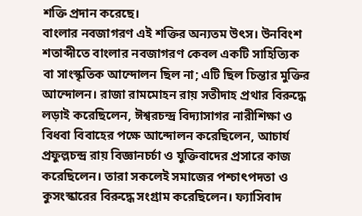শক্তি প্রদান করেছে।
বাংলার নবজাগরণ এই শক্তির অন্যতম উৎস। উনবিংশ শতাব্দীতে বাংলার নবজাগরণ কেবল একটি সাহিত্যিক বা সাংস্কৃতিক আন্দোলন ছিল না; এটি ছিল চিন্তার মুক্তির আন্দোলন। রাজা রামমোহন রায় সতীদাহ প্রথার বিরুদ্ধে লড়াই করেছিলেন, ঈশ্বরচন্দ্র বিদ্যাসাগর নারীশিক্ষা ও বিধবা বিবাহের পক্ষে আন্দোলন করেছিলেন, আচার্য প্রফুল্লচন্দ্র রায় বিজ্ঞানচর্চা ও যুক্তিবাদের প্রসারে কাজ করেছিলেন। তারা সকলেই সমাজের পশ্চাৎপদতা ও কুসংস্কারের বিরুদ্ধে সংগ্রাম করেছিলেন। ফ্যাসিবাদ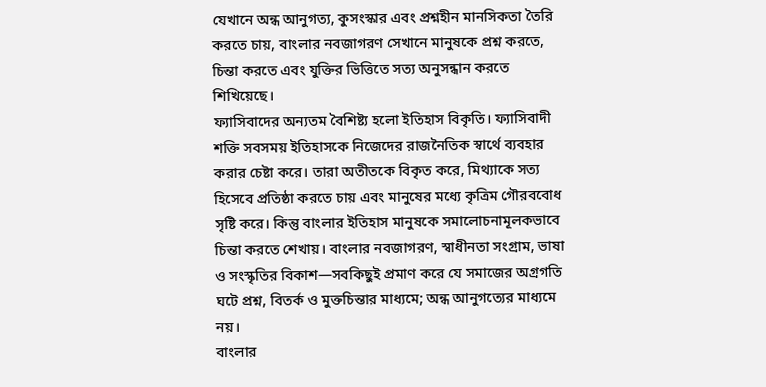যেখানে অন্ধ আনুগত্য, কুসংস্কার এবং প্রশ্নহীন মানসিকতা তৈরি করতে চায়, বাংলার নবজাগরণ সেখানে মানুষকে প্রশ্ন করতে, চিন্তা করতে এবং যুক্তির ভিত্তিতে সত্য অনুসন্ধান করতে শিখিয়েছে।
ফ্যাসিবাদের অন্যতম বৈশিষ্ট্য হলো ইতিহাস বিকৃতি। ফ্যাসিবাদী শক্তি সবসময় ইতিহাসকে নিজেদের রাজনৈতিক স্বার্থে ব্যবহার করার চেষ্টা করে। তারা অতীতকে বিকৃত করে, মিথ্যাকে সত্য হিসেবে প্রতিষ্ঠা করতে চায় এবং মানুষের মধ্যে কৃত্রিম গৌরববোধ সৃষ্টি করে। কিন্তু বাংলার ইতিহাস মানুষকে সমালোচনামূলকভাবে চিন্তা করতে শেখায়। বাংলার নবজাগরণ, স্বাধীনতা সংগ্রাম, ভাষা ও সংস্কৃতির বিকাশ—সবকিছুই প্রমাণ করে যে সমাজের অগ্রগতি ঘটে প্রশ্ন, বিতর্ক ও মুক্তচিন্তার মাধ্যমে; অন্ধ আনুগত্যের মাধ্যমে নয়।
বাংলার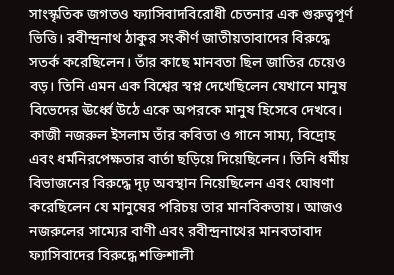সাংস্কৃতিক জগতও ফ্যাসিবাদবিরোধী চেতনার এক গুরুত্বপূর্ণ ভিত্তি। রবীন্দ্রনাথ ঠাকুর সংকীর্ণ জাতীয়তাবাদের বিরুদ্ধে সতর্ক করেছিলেন। তাঁর কাছে মানবতা ছিল জাতির চেয়েও বড়। তিনি এমন এক বিশ্বের স্বপ্ন দেখেছিলেন যেখানে মানুষ বিভেদের ঊর্ধ্বে উঠে একে অপরকে মানুষ হিসেবে দেখবে। কাজী নজরুল ইসলাম তাঁর কবিতা ও গানে সাম্য, বিদ্রোহ এবং ধর্মনিরপেক্ষতার বার্তা ছড়িয়ে দিয়েছিলেন। তিনি ধর্মীয় বিভাজনের বিরুদ্ধে দৃঢ় অবস্থান নিয়েছিলেন এবং ঘোষণা করেছিলেন যে মানুষের পরিচয় তার মানবিকতায়। আজও নজরুলের সাম্যের বাণী এবং রবীন্দ্রনাথের মানবতাবাদ ফ্যাসিবাদের বিরুদ্ধে শক্তিশালী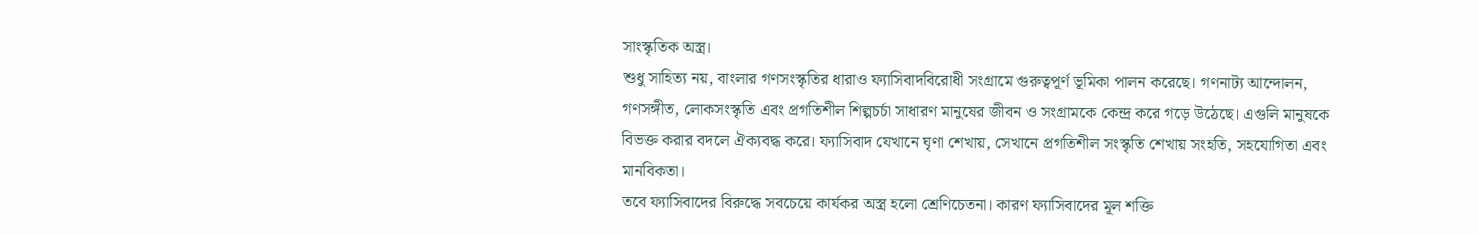সাংস্কৃতিক অস্ত্র।
শুধু সাহিত্য নয়, বাংলার গণসংস্কৃতির ধারাও ফ্যাসিবাদবিরোধী সংগ্রামে গুরুত্বপূর্ণ ভূমিকা পালন করেছে। গণনাট্য আন্দোলন, গণসঙ্গীত, লোকসংস্কৃতি এবং প্রগতিশীল শিল্পচর্চা সাধারণ মানুষের জীবন ও সংগ্রামকে কেন্দ্র করে গড়ে উঠেছে। এগুলি মানুষকে বিভক্ত করার বদলে ঐক্যবদ্ধ করে। ফ্যাসিবাদ যেখানে ঘৃণা শেখায়, সেখানে প্রগতিশীল সংস্কৃতি শেখায় সংহতি, সহযোগিতা এবং মানবিকতা।
তবে ফ্যাসিবাদের বিরুদ্ধে সবচেয়ে কার্যকর অস্ত্র হলো শ্রেণিচেতনা। কারণ ফ্যাসিবাদের মূল শক্তি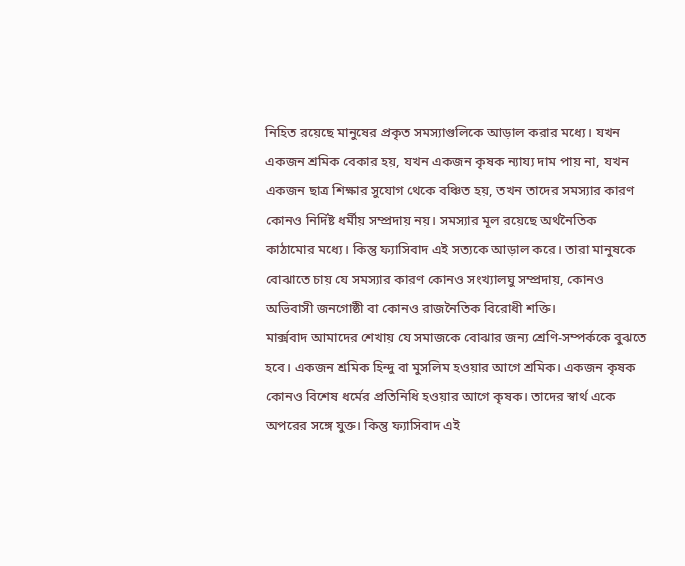নিহিত রয়েছে মানুষের প্রকৃত সমস্যাগুলিকে আড়াল করার মধ্যে। যখন একজন শ্রমিক বেকার হয়, যখন একজন কৃষক ন্যায্য দাম পায় না, যখন একজন ছাত্র শিক্ষার সুযোগ থেকে বঞ্চিত হয়, তখন তাদের সমস্যার কারণ কোনও নির্দিষ্ট ধর্মীয় সম্প্রদায় নয়। সমস্যার মূল রয়েছে অর্থনৈতিক কাঠামোর মধ্যে। কিন্তু ফ্যাসিবাদ এই সত্যকে আড়াল করে। তারা মানুষকে বোঝাতে চায় যে সমস্যার কারণ কোনও সংখ্যালঘু সম্প্রদায়, কোনও অভিবাসী জনগোষ্ঠী বা কোনও রাজনৈতিক বিরোধী শক্তি।
মার্ক্সবাদ আমাদের শেখায় যে সমাজকে বোঝার জন্য শ্রেণি-সম্পর্ককে বুঝতে হবে। একজন শ্রমিক হিন্দু বা মুসলিম হওয়ার আগে শ্রমিক। একজন কৃষক কোনও বিশেষ ধর্মের প্রতিনিধি হওয়ার আগে কৃষক। তাদের স্বার্থ একে অপরের সঙ্গে যুক্ত। কিন্তু ফ্যাসিবাদ এই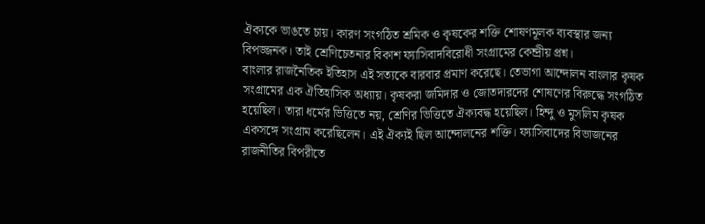ঐক্যকে ভাঙতে চায়। কারণ সংগঠিত শ্রমিক ও কৃষকের শক্তি শোষণমূলক ব্যবস্থার জন্য বিপজ্জনক। তাই শ্রেণিচেতনার বিকাশ ফ্যাসিবাদবিরোধী সংগ্রামের কেন্দ্রীয় প্রশ্ন।
বাংলার রাজনৈতিক ইতিহাস এই সত্যকে বারবার প্রমাণ করেছে। তেভাগা আন্দোলন বাংলার কৃষক সংগ্রামের এক ঐতিহাসিক অধ্যায়। কৃষকরা জমিদার ও জোতদারদের শোষণের বিরুদ্ধে সংগঠিত হয়েছিল। তারা ধর্মের ভিত্তিতে নয়, শ্রেণির ভিত্তিতে ঐক্যবদ্ধ হয়েছিল। হিন্দু ও মুসলিম কৃষক একসঙ্গে সংগ্রাম করেছিলেন। এই ঐক্যই ছিল আন্দোলনের শক্তি। ফ্যাসিবাদের বিভাজনের রাজনীতির বিপরীতে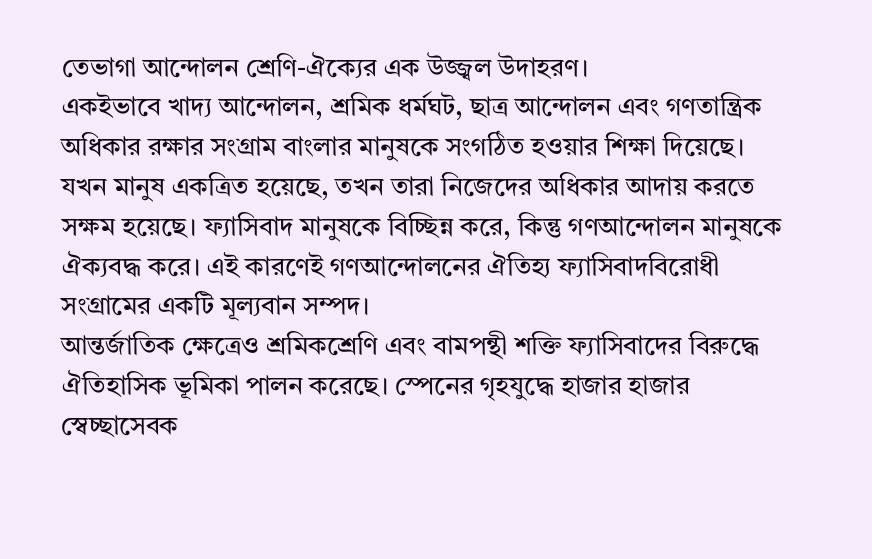তেভাগা আন্দোলন শ্রেণি-ঐক্যের এক উজ্জ্বল উদাহরণ।
একইভাবে খাদ্য আন্দোলন, শ্রমিক ধর্মঘট, ছাত্র আন্দোলন এবং গণতান্ত্রিক অধিকার রক্ষার সংগ্রাম বাংলার মানুষকে সংগঠিত হওয়ার শিক্ষা দিয়েছে। যখন মানুষ একত্রিত হয়েছে, তখন তারা নিজেদের অধিকার আদায় করতে সক্ষম হয়েছে। ফ্যাসিবাদ মানুষকে বিচ্ছিন্ন করে, কিন্তু গণআন্দোলন মানুষকে ঐক্যবদ্ধ করে। এই কারণেই গণআন্দোলনের ঐতিহ্য ফ্যাসিবাদবিরোধী সংগ্রামের একটি মূল্যবান সম্পদ।
আন্তর্জাতিক ক্ষেত্রেও শ্রমিকশ্রেণি এবং বামপন্থী শক্তি ফ্যাসিবাদের বিরুদ্ধে ঐতিহাসিক ভূমিকা পালন করেছে। স্পেনের গৃহযুদ্ধে হাজার হাজার স্বেচ্ছাসেবক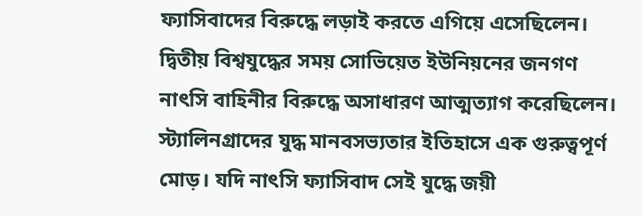ফ্যাসিবাদের বিরুদ্ধে লড়াই করতে এগিয়ে এসেছিলেন। দ্বিতীয় বিশ্বযুদ্ধের সময় সোভিয়েত ইউনিয়নের জনগণ নাৎসি বাহিনীর বিরুদ্ধে অসাধারণ আত্মত্যাগ করেছিলেন। স্ট্যালিনগ্রাদের যুদ্ধ মানবসভ্যতার ইতিহাসে এক গুরুত্বপূর্ণ মোড়। যদি নাৎসি ফ্যাসিবাদ সেই যুদ্ধে জয়ী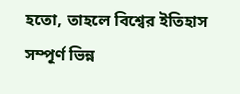হতো, তাহলে বিশ্বের ইতিহাস সম্পূর্ণ ভিন্ন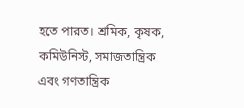হতে পারত। শ্রমিক, কৃষক, কমিউনিস্ট, সমাজতান্ত্রিক এবং গণতান্ত্রিক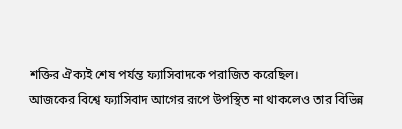শক্তির ঐক্যই শেষ পর্যন্ত ফ্যাসিবাদকে পরাজিত করেছিল।
আজকের বিশ্বে ফ্যাসিবাদ আগের রূপে উপস্থিত না থাকলেও তার বিভিন্ন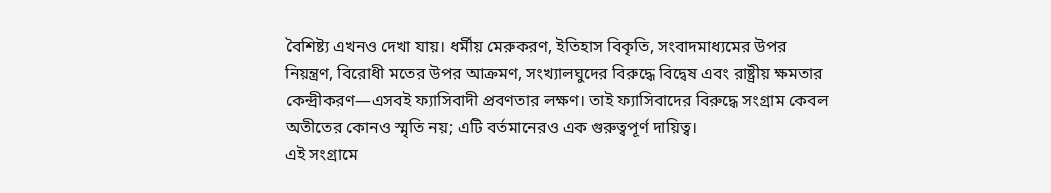বৈশিষ্ট্য এখনও দেখা যায়। ধর্মীয় মেরুকরণ, ইতিহাস বিকৃতি, সংবাদমাধ্যমের উপর নিয়ন্ত্রণ, বিরোধী মতের উপর আক্রমণ, সংখ্যালঘুদের বিরুদ্ধে বিদ্বেষ এবং রাষ্ট্রীয় ক্ষমতার কেন্দ্রীকরণ—এসবই ফ্যাসিবাদী প্রবণতার লক্ষণ। তাই ফ্যাসিবাদের বিরুদ্ধে সংগ্রাম কেবল অতীতের কোনও স্মৃতি নয়; এটি বর্তমানেরও এক গুরুত্বপূর্ণ দায়িত্ব।
এই সংগ্রামে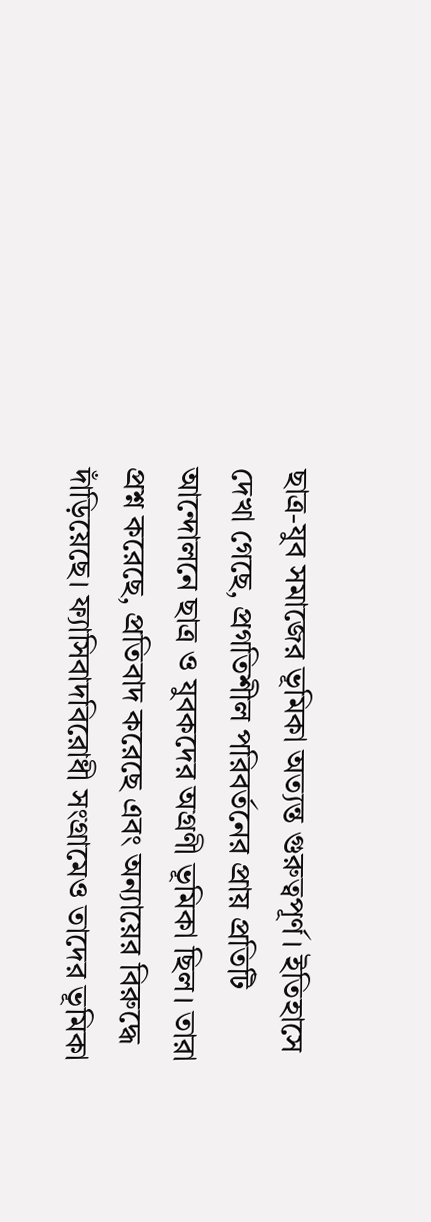ছাত্র-যুব সমাজের ভূমিকা অত্যন্ত গুরুত্বপূর্ণ। ইতিহাসে দেখা গেছে, প্রগতিশীল পরিবর্তনের প্রায় প্রতিটি আন্দোলনে ছাত্র ও যুবকদের অগ্রণী ভূমিকা ছিল। তারা প্রশ্ন করেছে, প্রতিবাদ করেছে এবং অন্যায়ের বিরুদ্ধে দাঁড়িয়েছে। ফ্যাসিবাদবিরোধী সংগ্রামেও তাদের ভূমিকা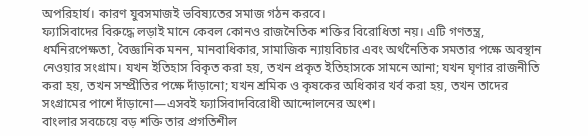অপরিহার্য। কারণ যুবসমাজই ভবিষ্যতের সমাজ গঠন করবে।
ফ্যাসিবাদের বিরুদ্ধে লড়াই মানে কেবল কোনও রাজনৈতিক শক্তির বিরোধিতা নয়। এটি গণতন্ত্র, ধর্মনিরপেক্ষতা, বৈজ্ঞানিক মনন, মানবাধিকার, সামাজিক ন্যায়বিচার এবং অর্থনৈতিক সমতার পক্ষে অবস্থান নেওয়ার সংগ্রাম। যখন ইতিহাস বিকৃত করা হয়, তখন প্রকৃত ইতিহাসকে সামনে আনা; যখন ঘৃণার রাজনীতি করা হয়, তখন সম্প্রীতির পক্ষে দাঁড়ানো; যখন শ্রমিক ও কৃষকের অধিকার খর্ব করা হয়, তখন তাদের সংগ্রামের পাশে দাঁড়ানো—এসবই ফ্যাসিবাদবিরোধী আন্দোলনের অংশ।
বাংলার সবচেয়ে বড় শক্তি তার প্রগতিশীল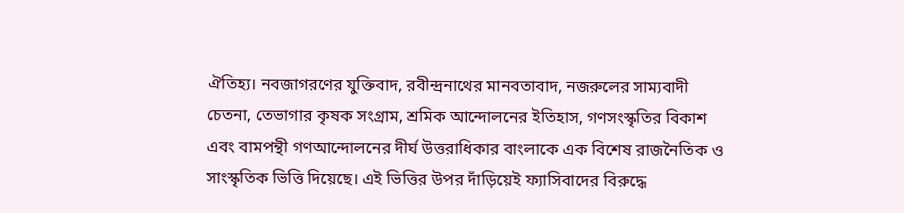ঐতিহ্য। নবজাগরণের যুক্তিবাদ, রবীন্দ্রনাথের মানবতাবাদ, নজরুলের সাম্যবাদী চেতনা, তেভাগার কৃষক সংগ্রাম, শ্রমিক আন্দোলনের ইতিহাস, গণসংস্কৃতির বিকাশ এবং বামপন্থী গণআন্দোলনের দীর্ঘ উত্তরাধিকার বাংলাকে এক বিশেষ রাজনৈতিক ও সাংস্কৃতিক ভিত্তি দিয়েছে। এই ভিত্তির উপর দাঁড়িয়েই ফ্যাসিবাদের বিরুদ্ধে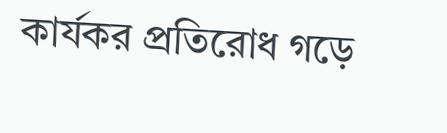কার্যকর প্রতিরোধ গড়ে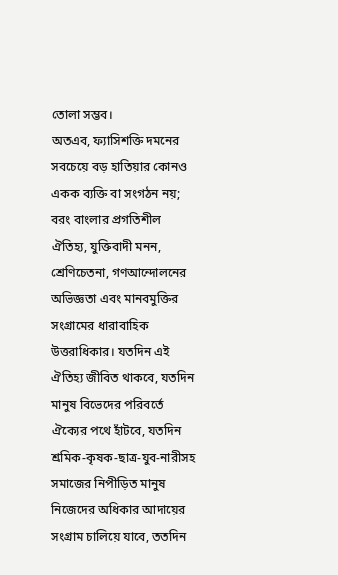তোলা সম্ভব।
অতএব, ফ্যাসিশক্তি দমনের সবচেয়ে বড় হাতিয়ার কোনও একক ব্যক্তি বা সংগঠন নয়; বরং বাংলার প্রগতিশীল ঐতিহ্য, যুক্তিবাদী মনন, শ্রেণিচেতনা, গণআন্দোলনের অভিজ্ঞতা এবং মানবমুক্তির সংগ্রামের ধারাবাহিক উত্তরাধিকার। যতদিন এই ঐতিহ্য জীবিত থাকবে, যতদিন মানুষ বিভেদের পরিবর্তে ঐক্যের পথে হাঁটবে, যতদিন শ্রমিক-কৃষক-ছাত্র-যুব-নারীসহ সমাজের নিপীড়িত মানুষ নিজেদের অধিকার আদায়ের সংগ্রাম চালিয়ে যাবে, ততদিন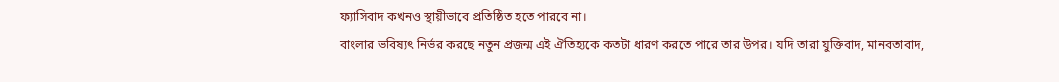ফ্যাসিবাদ কখনও স্থায়ীভাবে প্রতিষ্ঠিত হতে পারবে না।
বাংলার ভবিষ্যৎ নির্ভর করছে নতুন প্রজন্ম এই ঐতিহ্যকে কতটা ধারণ করতে পারে তার উপর। যদি তারা যুক্তিবাদ, মানবতাবাদ,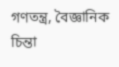গণতন্ত্র, বৈজ্ঞানিক চিন্তা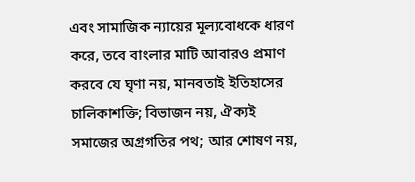এবং সামাজিক ন্যায়ের মূল্যবোধকে ধারণ করে, তবে বাংলার মাটি আবারও প্রমাণ করবে যে ঘৃণা নয়, মানবতাই ইতিহাসের চালিকাশক্তি; বিভাজন নয়, ঐক্যই সমাজের অগ্রগতির পথ; আর শোষণ নয়,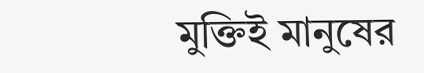মুক্তিই মানুষের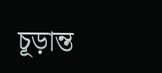চূড়ান্ত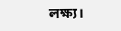লক্ষ্য।